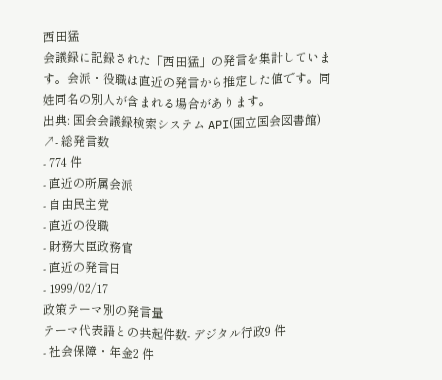西田猛
会議録に記録された「西田猛」の発言を集計しています。会派・役職は直近の発言から推定した値です。同姓同名の別人が含まれる場合があります。
出典: 国会会議録検索システム API(国立国会図書館) ↗- 総発言数
- 774 件
- 直近の所属会派
- 自由民主党
- 直近の役職
- 財務大臣政務官
- 直近の発言日
- 1999/02/17
政策テーマ別の発言量
テーマ代表語との共起件数- デジタル行政9 件
- 社会保障・年金2 件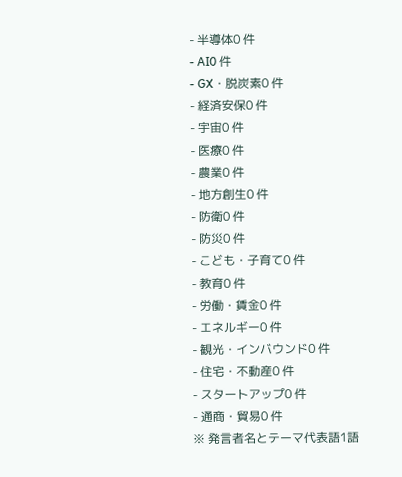- 半導体0 件
- AI0 件
- GX・脱炭素0 件
- 経済安保0 件
- 宇宙0 件
- 医療0 件
- 農業0 件
- 地方創生0 件
- 防衛0 件
- 防災0 件
- こども・子育て0 件
- 教育0 件
- 労働・賃金0 件
- エネルギー0 件
- 観光・インバウンド0 件
- 住宅・不動産0 件
- スタートアップ0 件
- 通商・貿易0 件
※ 発言者名とテーマ代表語1語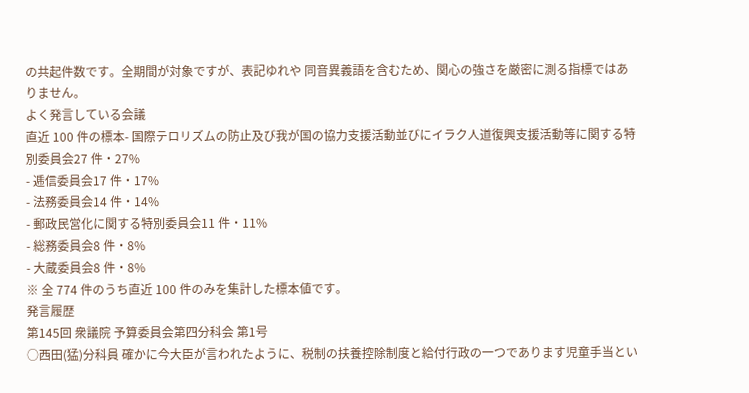の共起件数です。全期間が対象ですが、表記ゆれや 同音異義語を含むため、関心の強さを厳密に測る指標ではありません。
よく発言している会議
直近 100 件の標本- 国際テロリズムの防止及び我が国の協力支援活動並びにイラク人道復興支援活動等に関する特別委員会27 件・27%
- 逓信委員会17 件・17%
- 法務委員会14 件・14%
- 郵政民営化に関する特別委員会11 件・11%
- 総務委員会8 件・8%
- 大蔵委員会8 件・8%
※ 全 774 件のうち直近 100 件のみを集計した標本値です。
発言履歴
第145回 衆議院 予算委員会第四分科会 第1号
○西田(猛)分科員 確かに今大臣が言われたように、税制の扶養控除制度と給付行政の一つであります児童手当とい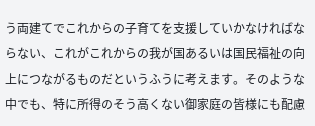う両建てでこれからの子育てを支援していかなければならない、これがこれからの我が国あるいは国民福祉の向上につながるものだというふうに考えます。そのような中でも、特に所得のそう高くない御家庭の皆様にも配慮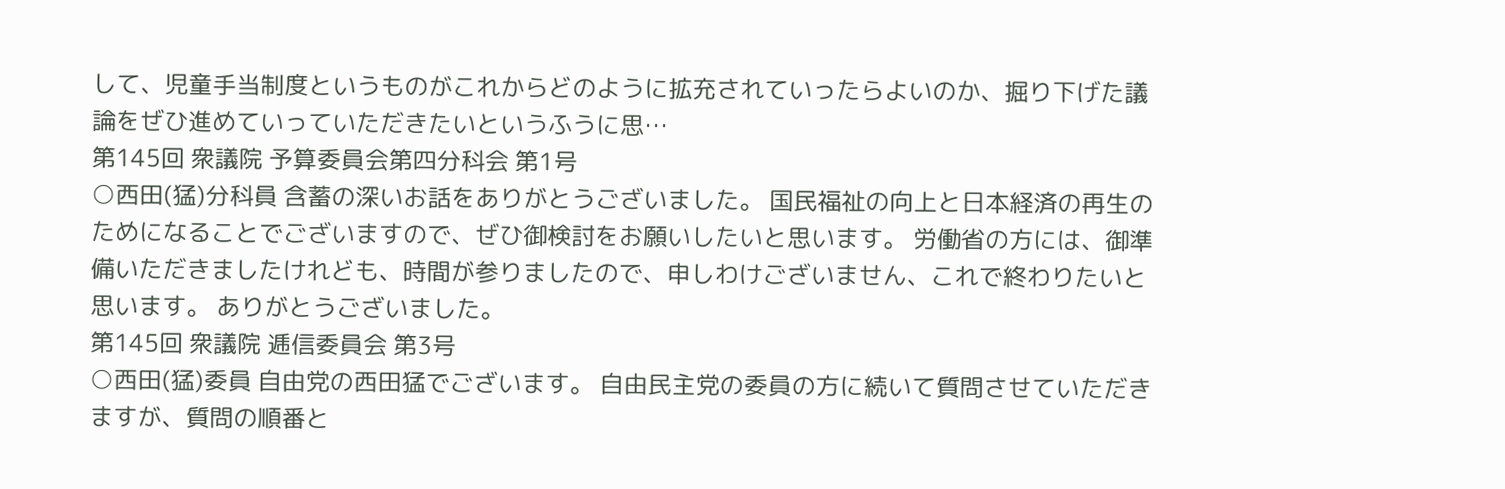して、児童手当制度というものがこれからどのように拡充されていったらよいのか、掘り下げた議論をぜひ進めていっていただきたいというふうに思…
第145回 衆議院 予算委員会第四分科会 第1号
○西田(猛)分科員 含蓄の深いお話をありがとうございました。 国民福祉の向上と日本経済の再生のためになることでございますので、ぜひ御検討をお願いしたいと思います。 労働省の方には、御準備いただきましたけれども、時間が参りましたので、申しわけございません、これで終わりたいと思います。 ありがとうございました。
第145回 衆議院 逓信委員会 第3号
○西田(猛)委員 自由党の西田猛でございます。 自由民主党の委員の方に続いて質問させていただきますが、質問の順番と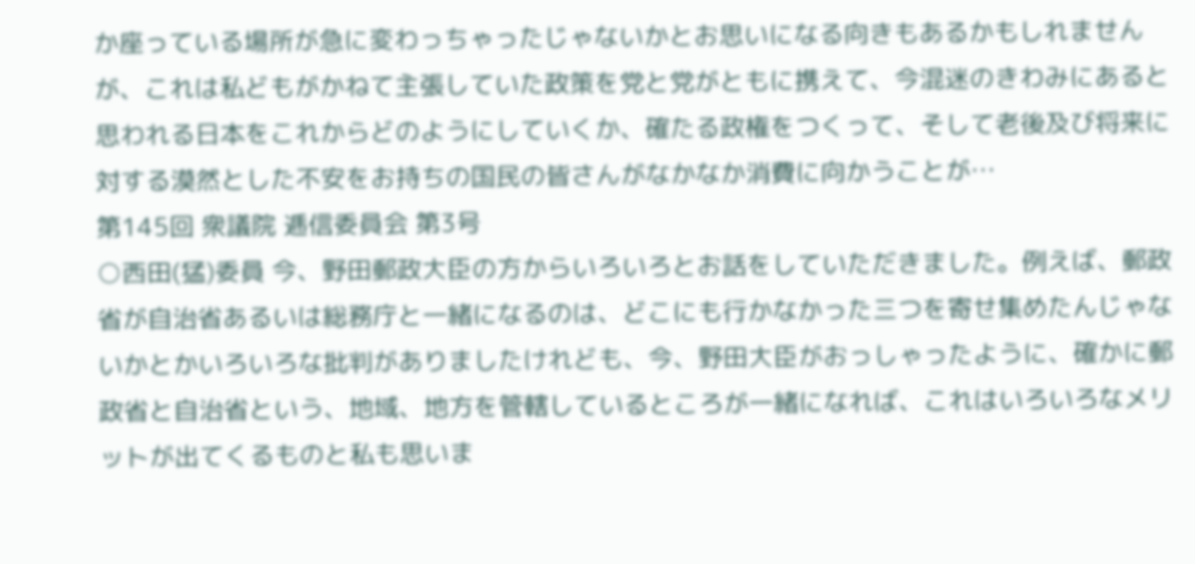か座っている場所が急に変わっちゃったじゃないかとお思いになる向きもあるかもしれませんが、これは私どもがかねて主張していた政策を党と党がともに携えて、今混迷のきわみにあると思われる日本をこれからどのようにしていくか、確たる政権をつくって、そして老後及び将来に対する漠然とした不安をお持ちの国民の皆さんがなかなか消費に向かうことが…
第145回 衆議院 逓信委員会 第3号
○西田(猛)委員 今、野田郵政大臣の方からいろいろとお話をしていただきました。例えば、郵政省が自治省あるいは総務庁と一緒になるのは、どこにも行かなかった三つを寄せ集めたんじゃないかとかいろいろな批判がありましたけれども、今、野田大臣がおっしゃったように、確かに郵政省と自治省という、地域、地方を管轄しているところが一緒になれば、これはいろいろなメリットが出てくるものと私も思いま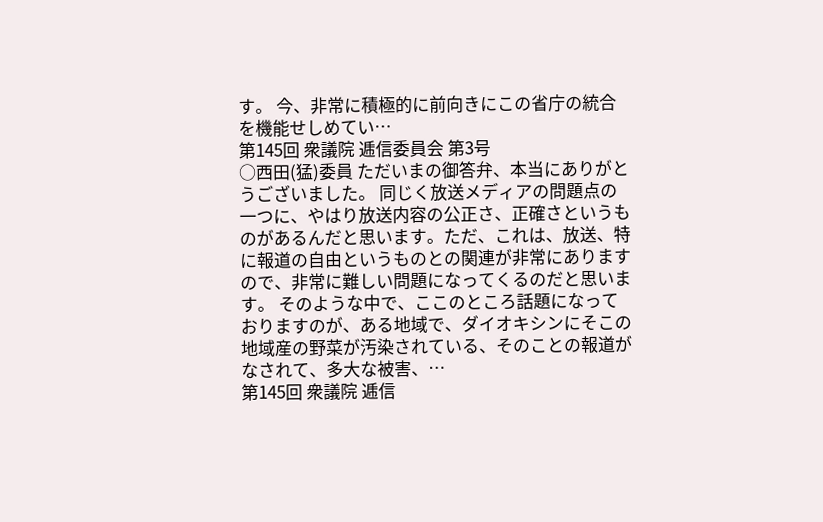す。 今、非常に積極的に前向きにこの省庁の統合を機能せしめてい…
第145回 衆議院 逓信委員会 第3号
○西田(猛)委員 ただいまの御答弁、本当にありがとうございました。 同じく放送メディアの問題点の一つに、やはり放送内容の公正さ、正確さというものがあるんだと思います。ただ、これは、放送、特に報道の自由というものとの関連が非常にありますので、非常に難しい問題になってくるのだと思います。 そのような中で、ここのところ話題になっておりますのが、ある地域で、ダイオキシンにそこの地域産の野菜が汚染されている、そのことの報道がなされて、多大な被害、…
第145回 衆議院 逓信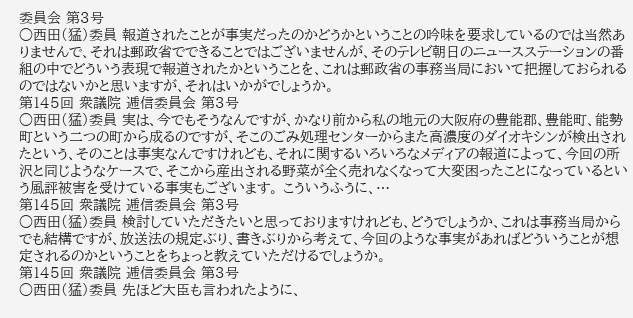委員会 第3号
○西田(猛)委員 報道されたことが事実だったのかどうかということの吟味を要求しているのでは当然ありませんで、それは郵政省でできることではございませんが、そのテレビ朝日のニュースステーションの番組の中でどういう表現で報道されたかということを、これは郵政省の事務当局において把握しておられるのではないかと思いますが、それはいかがでしょうか。
第145回 衆議院 逓信委員会 第3号
○西田(猛)委員 実は、今でもそうなんですが、かなり前から私の地元の大阪府の豊能郡、豊能町、能勢町という二つの町から成るのですが、そこのごみ処理センターからまた高濃度のダイオキシンが検出されたという、そのことは事実なんですけれども、それに関するいろいろなメディアの報道によって、今回の所沢と同じようなケースで、そこから産出される野菜が全く売れなくなって大変困ったことになっているという風評被害を受けている事実もございます。 こういうふうに、…
第145回 衆議院 逓信委員会 第3号
○西田(猛)委員 検討していただきたいと思っておりますけれども、どうでしょうか、これは事務当局からでも結構ですが、放送法の規定ぶり、書きぶりから考えて、今回のような事実があればどういうことが想定されるのかということをちょっと教えていただけるでしょうか。
第145回 衆議院 逓信委員会 第3号
○西田(猛)委員 先ほど大臣も言われたように、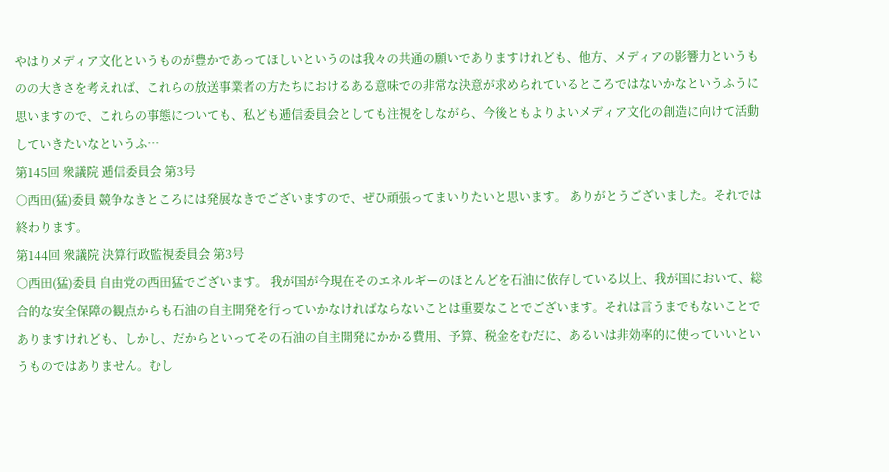やはりメディア文化というものが豊かであってほしいというのは我々の共通の願いでありますけれども、他方、メディアの影響力というものの大きさを考えれば、これらの放送事業者の方たちにおけるある意味での非常な決意が求められているところではないかなというふうに思いますので、これらの事態についても、私ども逓信委員会としても注視をしながら、今後ともよりよいメディア文化の創造に向けて活動していきたいなというふ…
第145回 衆議院 逓信委員会 第3号
○西田(猛)委員 競争なきところには発展なきでございますので、ぜひ頑張ってまいりたいと思います。 ありがとうございました。それでは終わります。
第144回 衆議院 決算行政監視委員会 第3号
○西田(猛)委員 自由党の西田猛でございます。 我が国が今現在そのエネルギーのほとんどを石油に依存している以上、我が国において、総合的な安全保障の観点からも石油の自主開発を行っていかなければならないことは重要なことでございます。それは言うまでもないことでありますけれども、しかし、だからといってその石油の自主開発にかかる費用、予算、税金をむだに、あるいは非効率的に使っていいというものではありません。むし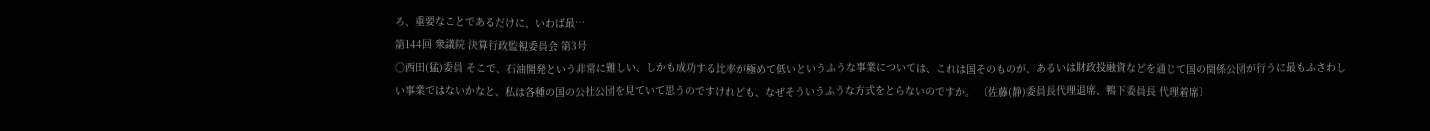ろ、重要なことであるだけに、いわば最…
第144回 衆議院 決算行政監視委員会 第3号
○西田(猛)委員 そこで、石油開発という非常に難しい、しかも成功する比率が極めて低いというふうな事業については、これは国そのものが、あるいは財政投融資などを通じて国の関係公団が行うに最もふさわしい事業ではないかなと、私は各種の国の公社公団を見ていて思うのですけれども、なぜそういうふうな方式をとらないのですか。 〔佐藤(静)委員長代理退席、鴨下委員長 代理着席〕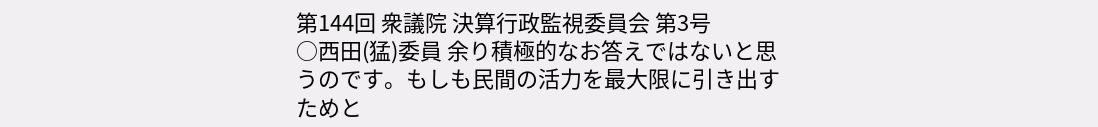第144回 衆議院 決算行政監視委員会 第3号
○西田(猛)委員 余り積極的なお答えではないと思うのです。もしも民間の活力を最大限に引き出すためと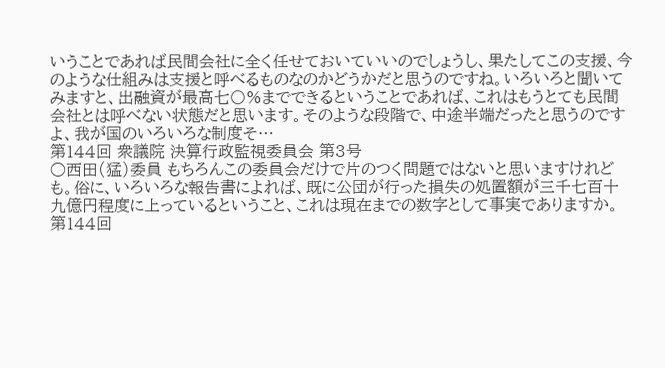いうことであれば民間会社に全く任せておいていいのでしょうし、果たしてこの支援、今のような仕組みは支援と呼べるものなのかどうかだと思うのですね。いろいろと聞いてみますと、出融資が最高七〇%までできるということであれば、これはもうとても民間会社とは呼べない状態だと思います。そのような段階で、中途半端だったと思うのですよ、我が国のいろいろな制度そ…
第144回 衆議院 決算行政監視委員会 第3号
○西田(猛)委員 もちろんこの委員会だけで片のつく問題ではないと思いますけれども。俗に、いろいろな報告書によれば、既に公団が行った損失の処置額が三千七百十九億円程度に上っているということ、これは現在までの数字として事実でありますか。
第144回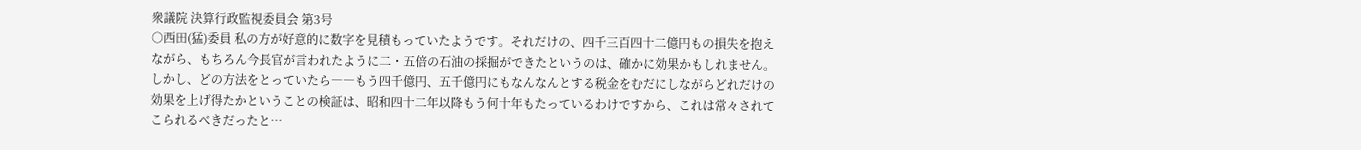衆議院 決算行政監視委員会 第3号
○西田(猛)委員 私の方が好意的に数字を見積もっていたようです。それだけの、四千三百四十二億円もの損失を抱えながら、もちろん今長官が言われたように二・五倍の石油の採掘ができたというのは、確かに効果かもしれません。しかし、どの方法をとっていたら――もう四千億円、五千億円にもなんなんとする税金をむだにしながらどれだけの効果を上げ得たかということの検証は、昭和四十二年以降もう何十年もたっているわけですから、これは常々されてこられるべきだったと…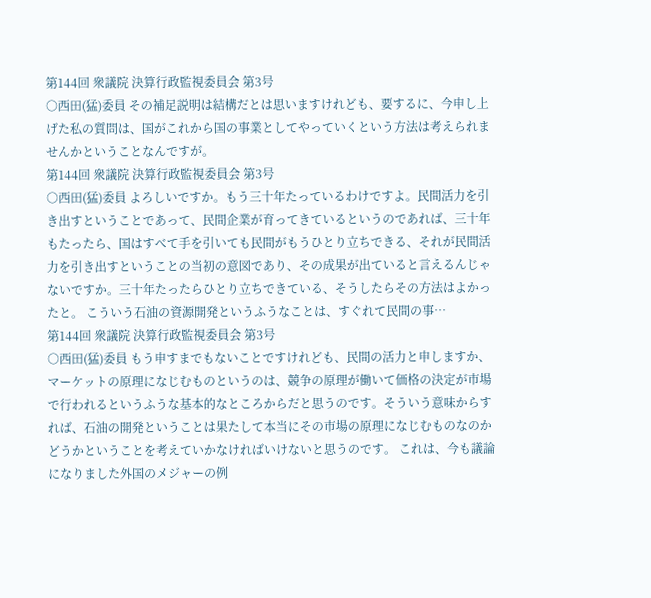第144回 衆議院 決算行政監視委員会 第3号
○西田(猛)委員 その補足説明は結構だとは思いますけれども、要するに、今申し上げた私の質問は、国がこれから国の事業としてやっていくという方法は考えられませんかということなんですが。
第144回 衆議院 決算行政監視委員会 第3号
○西田(猛)委員 よろしいですか。もう三十年たっているわけですよ。民間活力を引き出すということであって、民間企業が育ってきているというのであれば、三十年もたったら、国はすべて手を引いても民間がもうひとり立ちできる、それが民間活力を引き出すということの当初の意図であり、その成果が出ていると言えるんじゃないですか。三十年たったらひとり立ちできている、そうしたらその方法はよかったと。 こういう石油の資源開発というふうなことは、すぐれて民間の事…
第144回 衆議院 決算行政監視委員会 第3号
○西田(猛)委員 もう申すまでもないことですけれども、民間の活力と申しますか、マーケットの原理になじむものというのは、競争の原理が働いて価格の決定が市場で行われるというふうな基本的なところからだと思うのです。そういう意味からすれば、石油の開発ということは果たして本当にその市場の原理になじむものなのかどうかということを考えていかなければいけないと思うのです。 これは、今も議論になりました外国のメジャーの例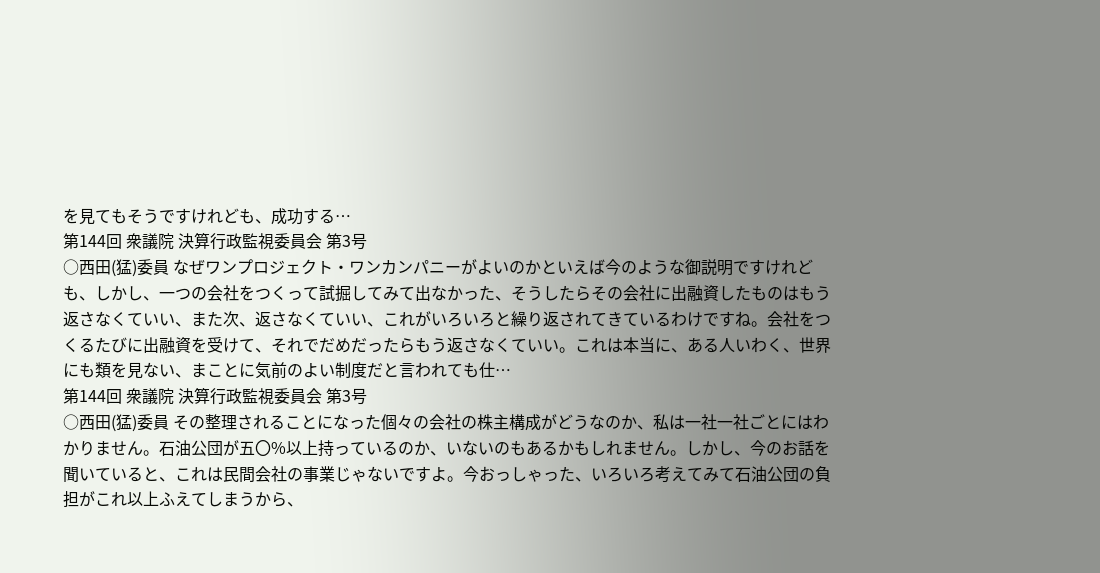を見てもそうですけれども、成功する…
第144回 衆議院 決算行政監視委員会 第3号
○西田(猛)委員 なぜワンプロジェクト・ワンカンパニーがよいのかといえば今のような御説明ですけれども、しかし、一つの会社をつくって試掘してみて出なかった、そうしたらその会社に出融資したものはもう返さなくていい、また次、返さなくていい、これがいろいろと繰り返されてきているわけですね。会社をつくるたびに出融資を受けて、それでだめだったらもう返さなくていい。これは本当に、ある人いわく、世界にも類を見ない、まことに気前のよい制度だと言われても仕…
第144回 衆議院 決算行政監視委員会 第3号
○西田(猛)委員 その整理されることになった個々の会社の株主構成がどうなのか、私は一社一社ごとにはわかりません。石油公団が五〇%以上持っているのか、いないのもあるかもしれません。しかし、今のお話を聞いていると、これは民間会社の事業じゃないですよ。今おっしゃった、いろいろ考えてみて石油公団の負担がこれ以上ふえてしまうから、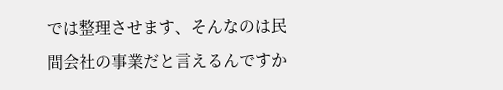では整理させます、そんなのは民間会社の事業だと言えるんですか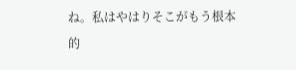ね。私はやはりそこがもう根本的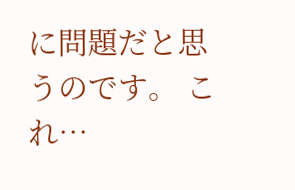に問題だと思うのです。 これ…